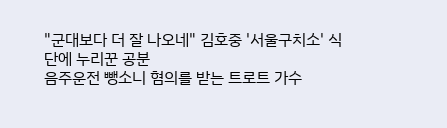"군대보다 더 잘 나오네" 김호중 '서울구치소' 식단에 누리꾼 공분
음주운전 뺑소니 혐의를 받는 트로트 가수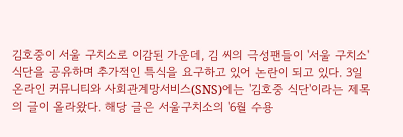김호중이 서울 구치소로 이감된 가운데, 김 씨의 극성팬들이 '서울 구치소' 식단을 공유하며 추가적인 특식을 요구하고 있어 논란이 되고 있다. 3일 온라인 커뮤니티와 사회관계망서비스(SNS)에는 '김호중 식단'이라는 제목의 글이 올라왔다. 해당 글은 서울구치소의 '6월 수용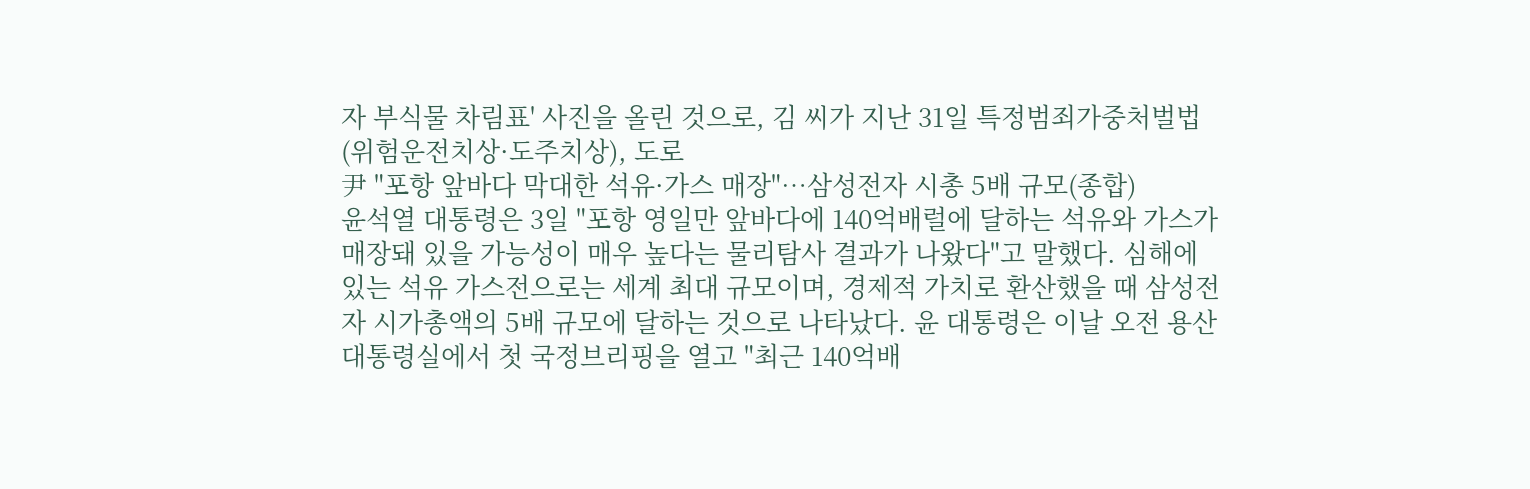자 부식물 차림표' 사진을 올린 것으로, 김 씨가 지난 31일 특정범죄가중처벌법(위험운전치상·도주치상), 도로
尹 "포항 앞바다 막대한 석유·가스 매장"…삼성전자 시총 5배 규모(종합)
윤석열 대통령은 3일 "포항 영일만 앞바다에 140억배럴에 달하는 석유와 가스가 매장돼 있을 가능성이 매우 높다는 물리탐사 결과가 나왔다"고 말했다. 심해에 있는 석유 가스전으로는 세계 최대 규모이며, 경제적 가치로 환산했을 때 삼성전자 시가총액의 5배 규모에 달하는 것으로 나타났다. 윤 대통령은 이날 오전 용산 대통령실에서 첫 국정브리핑을 열고 "최근 140억배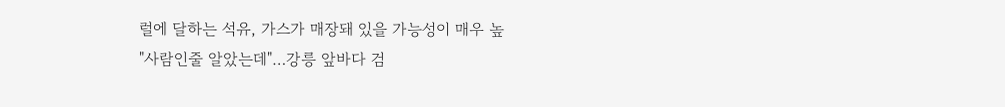럴에 달하는 석유, 가스가 매장돼 있을 가능성이 매우 높
"사람인줄 알았는데"…강릉 앞바다 검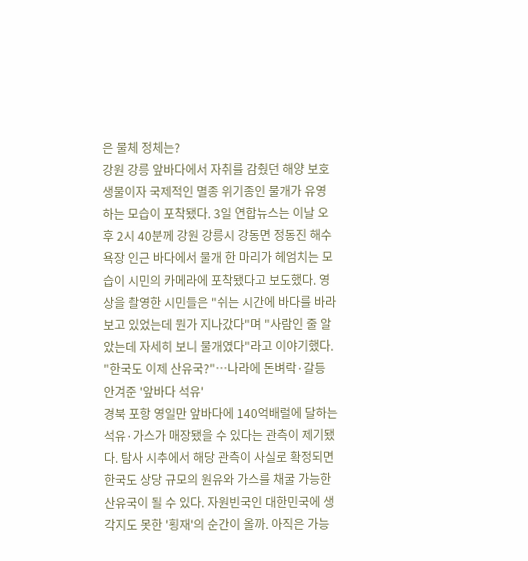은 물체 정체는?
강원 강릉 앞바다에서 자취를 감췄던 해양 보호 생물이자 국제적인 멸종 위기종인 물개가 유영하는 모습이 포착됐다. 3일 연합뉴스는 이날 오후 2시 40분께 강원 강릉시 강동면 정동진 해수욕장 인근 바다에서 물개 한 마리가 헤엄치는 모습이 시민의 카메라에 포착됐다고 보도했다. 영상을 촬영한 시민들은 "쉬는 시간에 바다를 바라보고 있었는데 뭔가 지나갔다"며 "사람인 줄 알았는데 자세히 보니 물개였다"라고 이야기했다.
"한국도 이제 산유국?"…나라에 돈벼락·갈등 안겨준 '앞바다 석유'
경북 포항 영일만 앞바다에 140억배럴에 달하는 석유·가스가 매장됐을 수 있다는 관측이 제기됐다. 탐사 시추에서 해당 관측이 사실로 확정되면 한국도 상당 규모의 원유와 가스를 채굴 가능한 산유국이 될 수 있다. 자원빈국인 대한민국에 생각지도 못한 '횡재'의 순간이 올까. 아직은 가능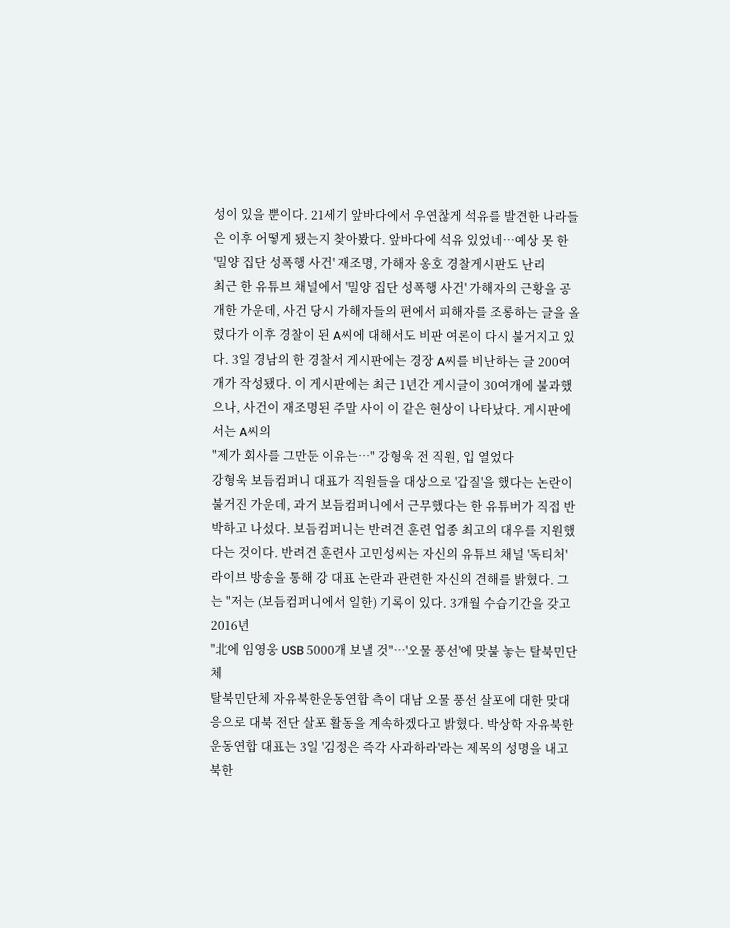성이 있을 뿐이다. 21세기 앞바다에서 우연찮게 석유를 발견한 나라들은 이후 어떻게 됐는지 찾아봤다. 앞바다에 석유 있었네…예상 못 한
'밀양 집단 성폭행 사건' 재조명, 가해자 옹호 경찰게시판도 난리
최근 한 유튜브 채널에서 '밀양 집단 성폭행 사건' 가해자의 근황을 공개한 가운데, 사건 당시 가해자들의 편에서 피해자를 조롱하는 글을 올렸다가 이후 경찰이 된 A씨에 대해서도 비판 여론이 다시 불거지고 있다. 3일 경남의 한 경찰서 게시판에는 경장 A씨를 비난하는 글 200여개가 작성됐다. 이 게시판에는 최근 1년간 게시글이 30여개에 불과했으나, 사건이 재조명된 주말 사이 이 같은 현상이 나타났다. 게시판에서는 A씨의
"제가 회사를 그만둔 이유는…" 강형욱 전 직원, 입 열었다
강형욱 보듬컴퍼니 대표가 직원들을 대상으로 '갑질'을 했다는 논란이 불거진 가운데, 과거 보듬컴퍼니에서 근무했다는 한 유튜버가 직접 반박하고 나섰다. 보듬컴퍼니는 반려견 훈련 업종 최고의 대우를 지원했다는 것이다. 반려견 훈련사 고민성씨는 자신의 유튜브 채널 '독티처' 라이브 방송을 통해 강 대표 논란과 관련한 자신의 견해를 밝혔다. 그는 "저는 (보듬컴퍼니에서 일한) 기록이 있다. 3개월 수습기간을 갖고 2016년
"北에 임영웅 USB 5000개 보낼 것"…'오물 풍선'에 맞불 놓는 탈북민단체
탈북민단체 자유북한운동연합 측이 대남 오물 풍선 살포에 대한 맞대응으로 대북 전단 살포 활동을 계속하겠다고 밝혔다. 박상학 자유북한운동연합 대표는 3일 '김정은 즉각 사과하라'라는 제목의 성명을 내고 북한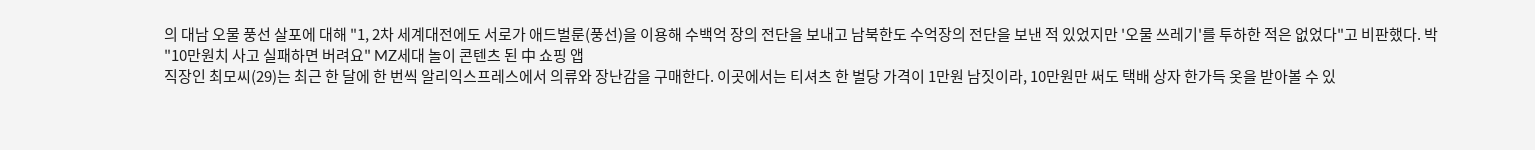의 대남 오물 풍선 살포에 대해 "1, 2차 세계대전에도 서로가 애드벌룬(풍선)을 이용해 수백억 장의 전단을 보내고 남북한도 수억장의 전단을 보낸 적 있었지만 '오물 쓰레기'를 투하한 적은 없었다"고 비판했다. 박
"10만원치 사고 실패하면 버려요" MZ세대 놀이 콘텐츠 된 中 쇼핑 앱
직장인 최모씨(29)는 최근 한 달에 한 번씩 알리익스프레스에서 의류와 장난감을 구매한다. 이곳에서는 티셔츠 한 벌당 가격이 1만원 남짓이라, 10만원만 써도 택배 상자 한가득 옷을 받아볼 수 있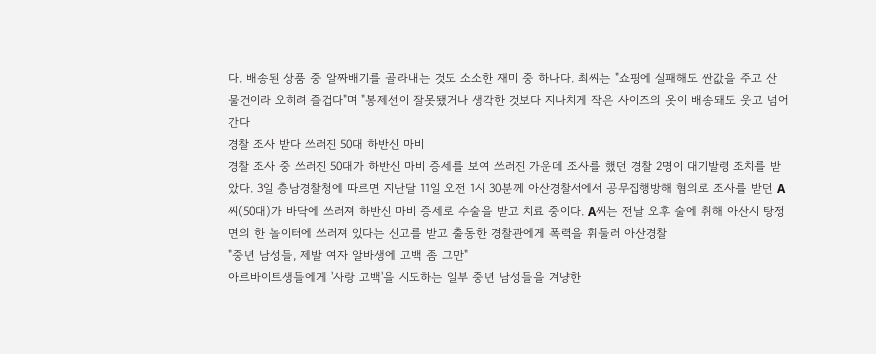다. 배송된 상품 중 알짜배기를 골라내는 것도 소소한 재미 중 하나다. 최씨는 "쇼핑에 실패해도 싼값을 주고 산 물건이라 오히려 즐겁다"며 "봉제선이 잘못됐거나 생각한 것보다 지나치게 작은 사이즈의 옷이 배송돼도 웃고 넘어간다
경찰 조사 받다 쓰러진 50대 하반신 마비
경찰 조사 중 쓰러진 50대가 하반신 마비 증세를 보여 쓰러진 가운데 조사를 했던 경찰 2명이 대기발령 조치를 받았다. 3일 층남경찰청에 따르면 지난달 11일 오전 1시 30분께 아산경찰서에서 공무집행방해 혐의로 조사를 받던 A씨(50대)가 바닥에 쓰러져 하반신 마비 증세로 수술을 받고 치료 중이다. A씨는 전날 오후 술에 취해 아산시 탕정면의 한 놀이터에 쓰러져 있다는 신고를 받고 출동한 경찰관에게 폭력을 휘둘러 아산경찰
"중년 남성들, 제발 여자 알바생에 고백 좀 그만"
아르바이트생들에게 '사랑 고백'을 시도하는 일부 중년 남성들을 겨냥한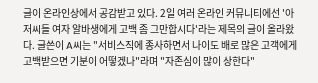글이 온라인상에서 공감받고 있다. 2일 여러 온라인 커뮤니티에선 '아저씨들 여자 알바생에게 고백 좀 그만합시다'라는 제목의 글이 올라왔다. 글쓴이 A씨는 "서비스직에 종사하면서 나이도 배로 많은 고객에게 고백받으면 기분이 어떻겠나"라며 "자존심이 많이 상한다"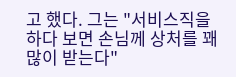고 했다. 그는 "서비스직을 하다 보면 손님께 상처를 꽤 많이 받는다"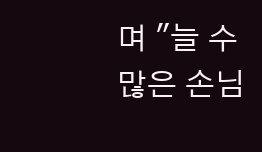며 "늘 수많은 손님